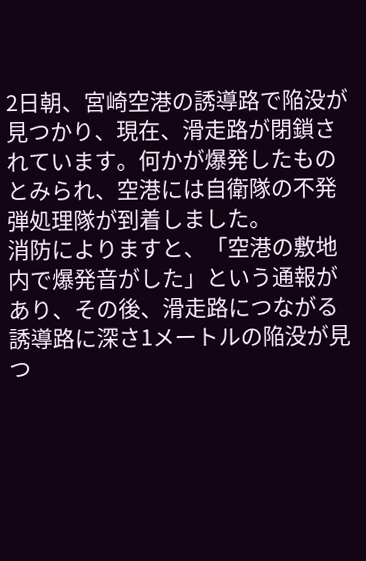2日朝、宮崎空港の誘導路で陥没が見つかり、現在、滑走路が閉鎖されています。何かが爆発したものとみられ、空港には自衛隊の不発弾処理隊が到着しました。
消防によりますと、「空港の敷地内で爆発音がした」という通報があり、その後、滑走路につながる誘導路に深さ1メートルの陥没が見つ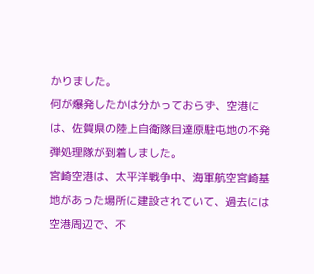かりました。
何が爆発したかは分かっておらず、空港には、佐賀県の陸上自衛隊目達原駐屯地の不発弾処理隊が到着しました。
宮崎空港は、太平洋戦争中、海軍航空宮崎基地があった場所に建設されていて、過去には空港周辺で、不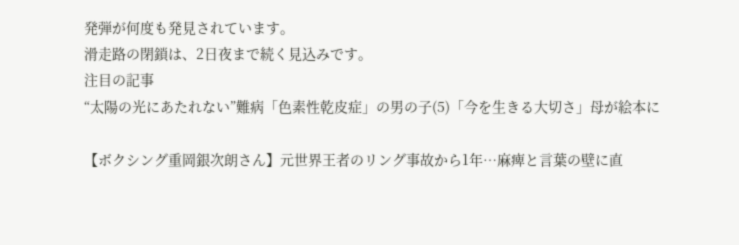発弾が何度も発見されています。
滑走路の閉鎖は、2日夜まで続く見込みです。
注目の記事
“太陽の光にあたれない”難病「色素性乾皮症」の男の子(5)「今を生きる大切さ」母が絵本に

【ボクシング重岡銀次朗さん】元世界王者のリング事故から1年…麻痺と言葉の壁に直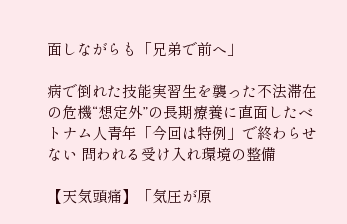面しながらも「兄弟で前へ」

病で倒れた技能実習生を襲った不法滞在の危機“想定外”の長期療養に直面したベトナム人青年「今回は特例」で終わらせない 問われる受け入れ環境の整備

【天気頭痛】「気圧が原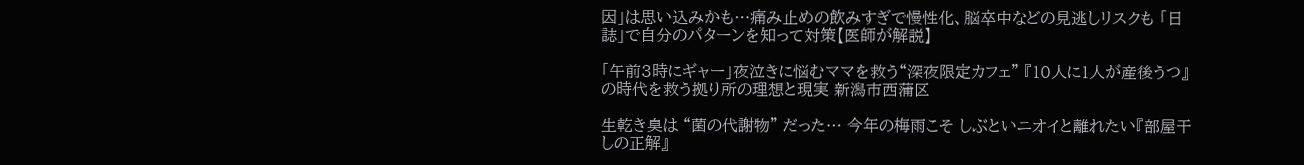因」は思い込みかも…痛み止めの飲みすぎで慢性化、脳卒中などの見逃しリスクも 「日誌」で自分のパターンを知って対策【医師が解説】

「午前3時にギャー」夜泣きに悩むママを救う“深夜限定カフェ” 『10人に1人が産後うつ』の時代を救う拠り所の理想と現実 新潟市西蒲区

生乾き臭は “菌の代謝物” だった… 今年の梅雨こそ しぶといニオイと離れたい『部屋干しの正解』